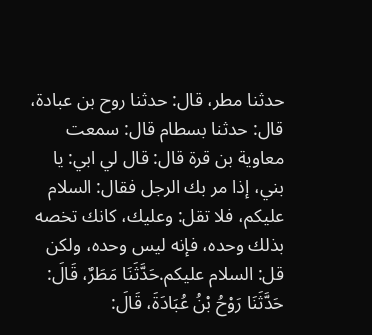حدثنا مطر، قال: حدثنا روح بن عبادة، قال: حدثنا بسطام قال: سمعت معاوية بن قرة قال: قال لي ابي: يا بني، إذا مر بك الرجل فقال: السلام عليكم، فلا تقل: وعليك، كانك تخصه بذلك وحده، فإنه ليس وحده، ولكن قل: السلام عليكم.حَدَّثَنَا مَطَرٌ، قَالَ: حَدَّثَنَا رَوْحُ بْنُ عُبَادَةَ، قَالَ: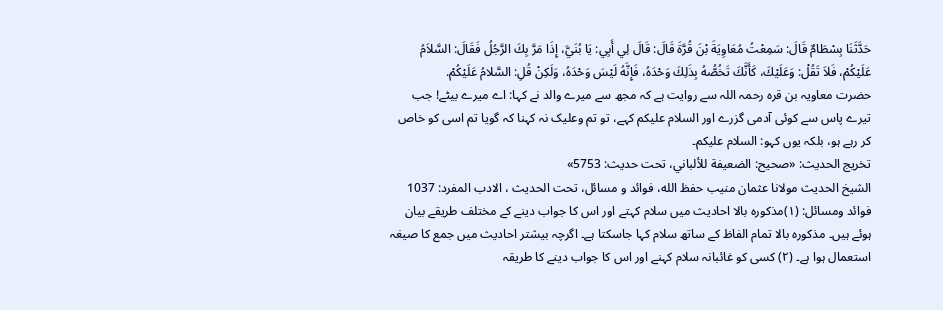حَدَّثَنَا بِسْطَامٌ قَالَ: سَمِعْتُ مُعَاوِيَةَ بْنَ قُرَّةَ قَالَ: قَالَ لِي أَبِي: يَا بُنَيَّ، إِذَا مَرَّ بِكَ الرَّجُلُ فَقَالَ: السَّلاَمُ عَلَيْكُمْ، فَلاَ تَقُلْ: وَعَلَيْكَ، كَأَنَّكَ تَخُصُّهُ بِذَلِكَ وَحْدَهُ، فَإِنَّهُ لَيْسَ وَحْدَهُ، وَلَكِنْ قُلِ: السَّلامُ عَلَيْكُمْ.
حضرت معاویہ بن قرہ رحمہ اللہ سے روایت ہے کہ مجھ سے میرے والد نے کہا: اے میرے بیٹے! جب تیرے پاس سے کوئی آدمی گزرے اور السلام علیکم کہے، تو تم وعلیک نہ کہنا کہ گویا تم اسی کو خاص کر رہے ہو، بلکہ یوں کہو: السلام علیکم۔
تخریج الحدیث: «صحيح: الضعيفة للألباني، تحت حديث: 5753»
الشيخ الحديث مولانا عثمان منيب حفظ الله، فوائد و مسائل، تحت الحديث ، الادب المفرد: 1037
فوائد ومسائل: (۱)مذکورہ بالا احادیث میں سلام کہتے اور اس کا جواب دینے کے مختلف طریقے بیان ہوئے ہیں۔ مذکورہ بالا تمام الفاظ کے ساتھ سلام کہا جاسکتا ہے۔ اگرچہ بیشتر احادیث میں جمع کا صیغہ استعمال ہوا ہے۔ (۲) کسی کو غائبانہ سلام کہنے اور اس کا جواب دینے کا طریقہ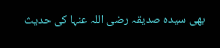بھی سیدہ صدیقہ رضی اللہ عنہا کی حدیث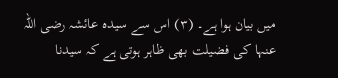میں بیان ہوا ہے۔ (۳) اس سے سیدہ عائشہ رضی اللہ عنہا کی فضیلت بھی ظاہر ہوتی ہے کہ سیدنا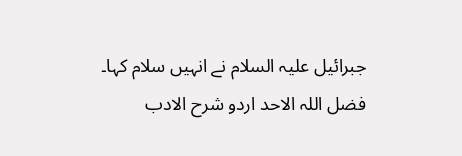جبرائیل علیہ السلام نے انہیں سلام کہا۔
فضل اللہ الاحد اردو شرح الادب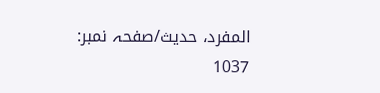المفرد، حدیث/صفحہ نمبر: 1037